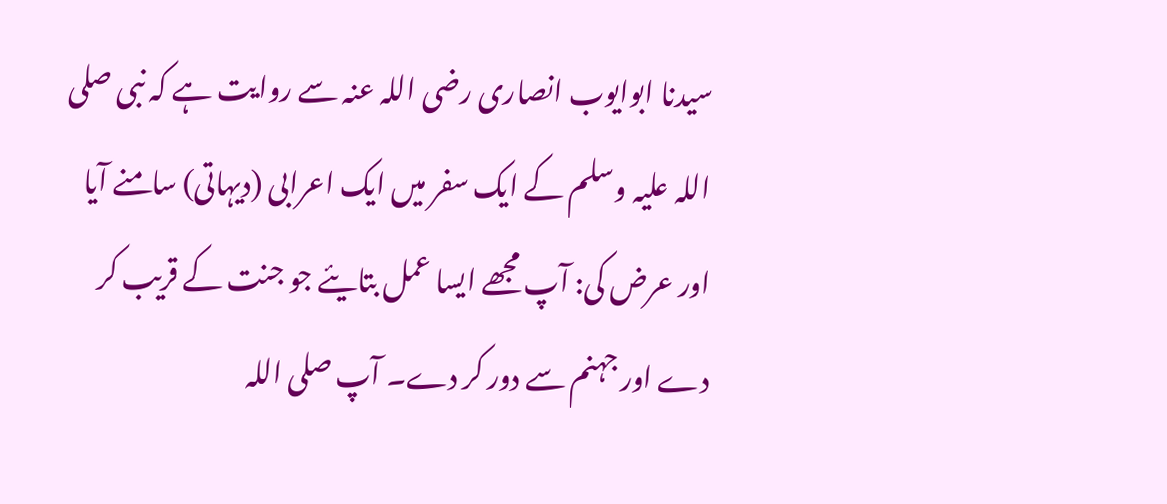سیدنا ابوایوب انصاری رضی اللہ عنہ سے روایت ہے کہ نبی صلی اللہ علیہ وسلم کے ایک سفر میں ایک اعرابی (دیہاتی) سامنے آیا اور عرض کی: آپ مجھے ایسا عمل بتایئے جو جنت کے قریب کر دے اور جہنم سے دور کر دے۔ آپ صلی اللہ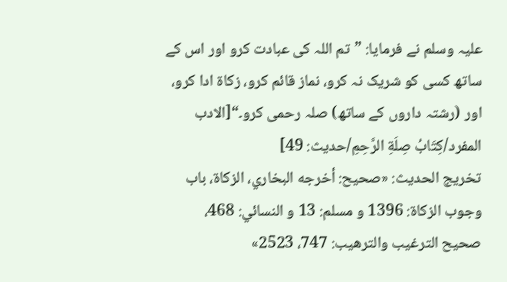علیہ وسلم نے فرمایا: ”تم اللہ کی عبادت کرو اور اس کے ساتھ کسی کو شریک نہ کرو، نماز قائم کرو، زکاۃ ادا کرو، اور (رشتہ داروں کے ساتھ) صلہ رحمی کرو۔“[الادب المفرد/كِتَابُ صِلَةِ الرَّحِمِ/حدیث: 49]
تخریج الحدیث: «صحيح: أخرجه البخاري، الزكاة، باب وجوب الزكاة: 1396 و مسلم: 13 و النسائي: 468، صحيح الترغيب والترهيب: 747، 2523»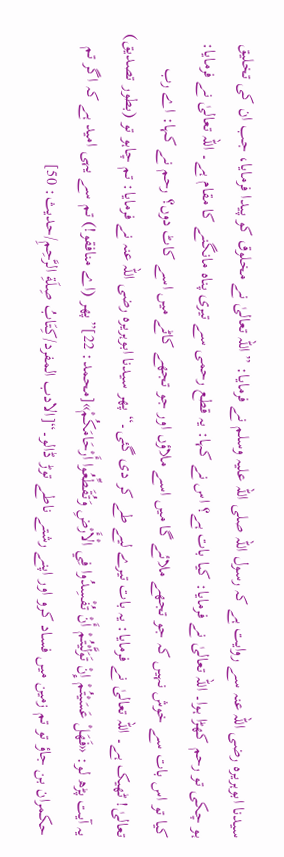سیدنا ابوہریرہ رضی اللہ عنہ سے روایت ہے کہ رسول اللہ صلی اللہ علیہ وسلم نے فرمایا: ”اللہ تعالیٰ نے مخلوق کو پیدا فرمایا، جب ان کی تخلیق ہو چکی تو رحم کھڑا ہوا۔ اللہ تعالیٰ نے فرمایا: کیا بات ہے؟ اس نے کہا: یہ قطع رحمی سے تیری پناہ مانگنے کا مقام ہے۔ اللہ تعالیٰ نے فرمایا: کیا تو اس بات سے خوش نہیں کہ جو تجھے ملائے گا میں اسے ملاؤں اور جو تجھے کاٹے میں اسے کاٹ دوں؟ رحم نے کہا: اے رب تعالیٰ! ٹھیک ہے۔ اللہ تعالیٰ نے فرمایا: یہ بات تیرے لیے طے کر دی گئی۔“ پھر سیدنا ابوہریرہ رضی اللہ عنہ نے فرمایا: تم چاہو تو (بطور تصدیق) یہ آیت پڑھ لو: «فَهَلْ عَسَيْتُمْ إِنْ تَوَلَّيْتُمْ أَنْ تُفْسِدُوا فِي الْأَرْضِ وَتُقَطِّعُوا أَرْحَامَكُمْ»[محمد: 22]”پھر (اے منافقو!) تم سے یہی امید ہے کہ اگر تم حکمران بن جاؤ تو تم زمین میں فساد کرو اور اپنے رشتے ناطے توڑ ڈالو۔“[الادب المفرد/كِتَابُ صِلَةِ الرَّحِمِ/حدیث: 50]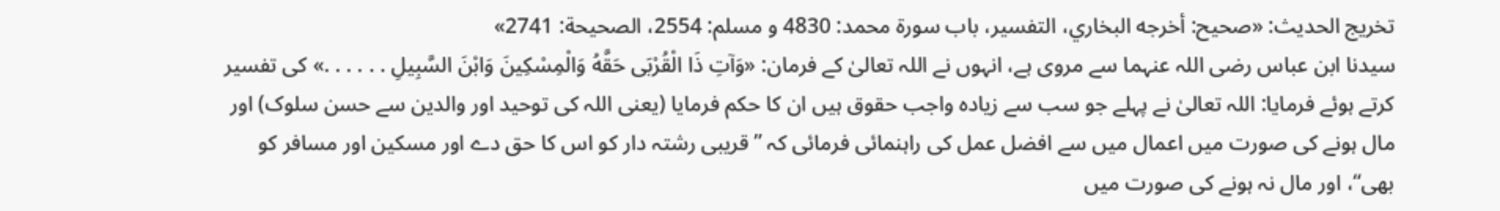تخریج الحدیث: «صحيح: أخرجه البخاري، التفسير، باب سورة محمد: 4830 و مسلم: 2554، الصحيحة: 2741»
سیدنا ابن عباس رضی اللہ عنہما سے مروی ہے، انہوں نے اللہ تعالیٰ کے فرمان: «وَآتِ ذَا الْقُرْبَى حَقَّهُ وَالْمِسْكِينَ وَابْنَ السَّبِيلِ . . . . . .» کی تفسیر کرتے ہوئے فرمایا: اللہ تعالیٰ نے پہلے جو سب سے زیادہ واجب حقوق ہیں ان کا حکم فرمایا (یعنی اللہ کی توحید اور والدین سے حسن سلوک) اور مال ہونے کی صورت میں اعمال میں سے افضل عمل کی راہنمائی فرمائی کہ ”قریبی رشتہ دار کو اس کا حق دے اور مسکین اور مسافر کو بھی“، اور مال نہ ہونے کی صورت میں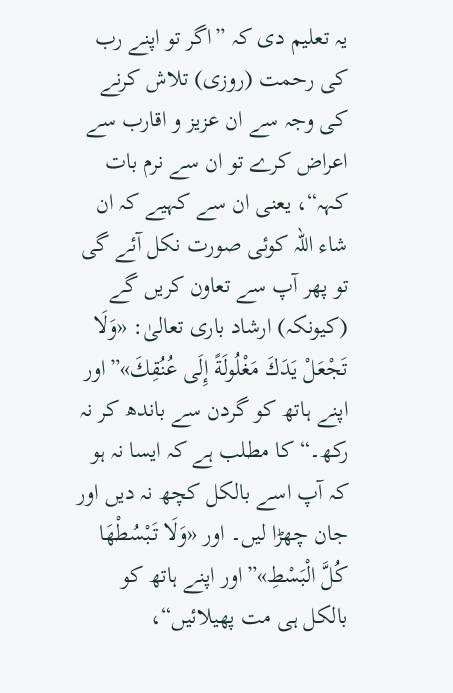یہ تعلیم دی کہ ”اگر تو اپنے رب کی رحمت (روزی) تلاش کرنے کی وجہ سے ان عزیز و اقارب سے اعراض کرے تو ان سے نرم بات کہہ“، یعنی ان سے کہیے کہ ان شاء اللہ کوئی صورت نکل آئے گی تو پھر آپ سے تعاون کریں گے (کیونکہ) ارشاد باری تعالیٰ: «وَلَا تَجْعَلْ يَدَكَ مَغْلُولَةً إِلَى عُنُقِكَ»”اور اپنے ہاتھ کو گردن سے باندھ کر نہ رکھ۔“ کا مطلب ہے کہ ایسا نہ ہو کہ آپ اسے بالکل کچھ نہ دیں اور جان چھڑا لیں۔ اور «وَلَا تَبْسُطْهَا كُلَّ الْبَسْطِ»”اور اپنے ہاتھ کو بالکل ہی مت پھیلائیں“،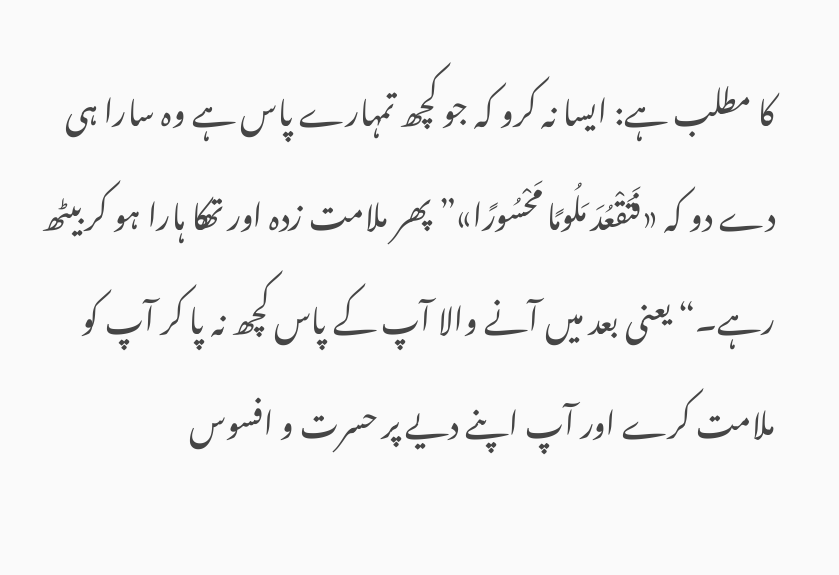کا مطلب ہے: ایسا نہ کرو کہ جو کچھ تمہارے پاس ہے وہ سارا ہی دے دو کہ «فَتَقْعُدَ مَلُومًا مَحْسُورًا»”پھر ملامت زدہ اور تھکا ہارا ہو کر بیٹھ رہے۔“ یعنی بعد میں آنے والا آپ کے پاس کچھ نہ پا کر آپ کو ملامت کرے اور آپ اپنے دیے پر حسرت و افسوس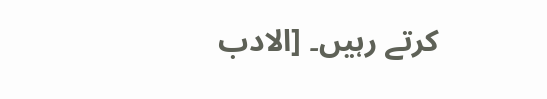کرتے رہیں۔ [الادب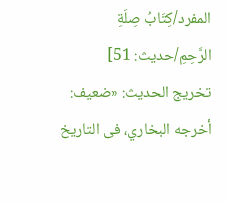المفرد/كِتَابُ صِلَةِ الرَّحِمِ/حدیث: 51]
تخریج الحدیث: «ضعيف: أخرجه البخاري، فى التاريخ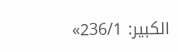الكبير: 236/1»